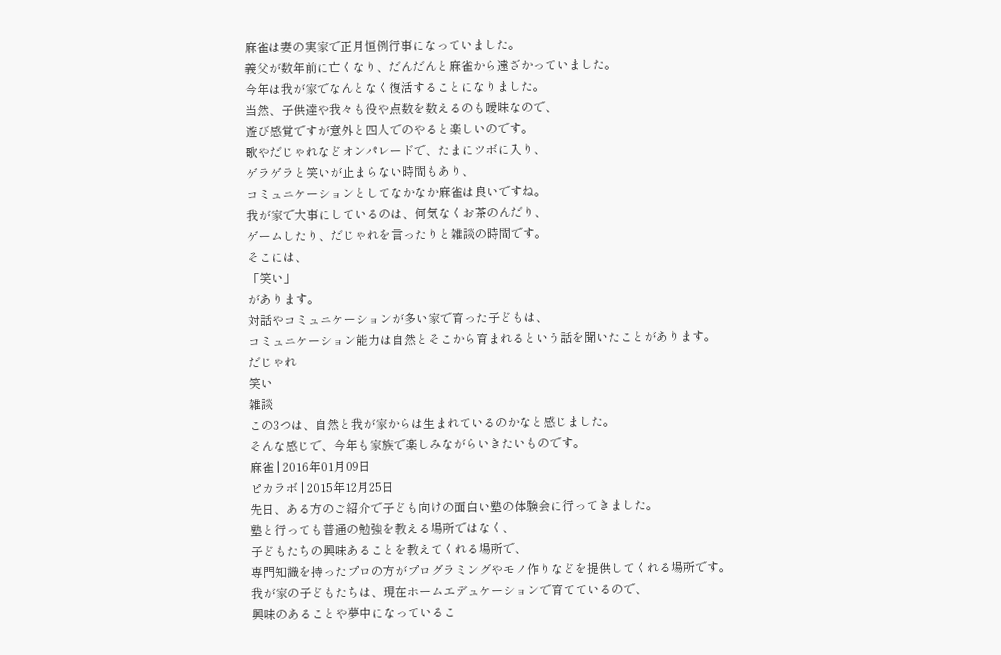麻雀は妻の実家で正月恒例行事になっていました。
義父が数年前に亡くなり、だんだんと麻雀から遠ざかっていました。
今年は我が家でなんとなく復活することになりました。
当然、子供達や我々も役や点数を数えるのも曖昧なので、
遊び感覚ですが意外と四人でのやると楽しいのです。
歌やだじゃれなどオンパレードで、たまにツボに入り、
ゲラゲラと笑いが止まらない時間もあり、
コミュニケーションとしてなかなか麻雀は良いですね。
我が家で大事にしているのは、何気なくお茶のんだり、
ゲームしたり、だじゃれを言ったりと雑談の時間です。
そこには、
「笑い」
があります。
対話やコミュニケーションが多い家で育った子どもは、
コミュニケーション能力は自然とそこから育まれるという話を聞いたことがあります。
だじゃれ
笑い
雑談
この3つは、自然と我が家からは生まれているのかなと感じました。
そんな感じで、今年も家族で楽しみながらいきたいものです。
麻雀 | 2016年01月09日
ピカラボ | 2015年12月25日
先日、ある方のご紹介で子ども向けの面白い塾の体験会に行ってきました。
塾と行っても普通の勉強を教える場所ではなく、
子どもたちの興味あることを教えてくれる場所で、
専門知識を持ったプロの方がプログラミングやモノ作りなどを提供してくれる場所です。
我が家の子どもたちは、現在ホームエデュケーションで育てているので、
興味のあることや夢中になっているこ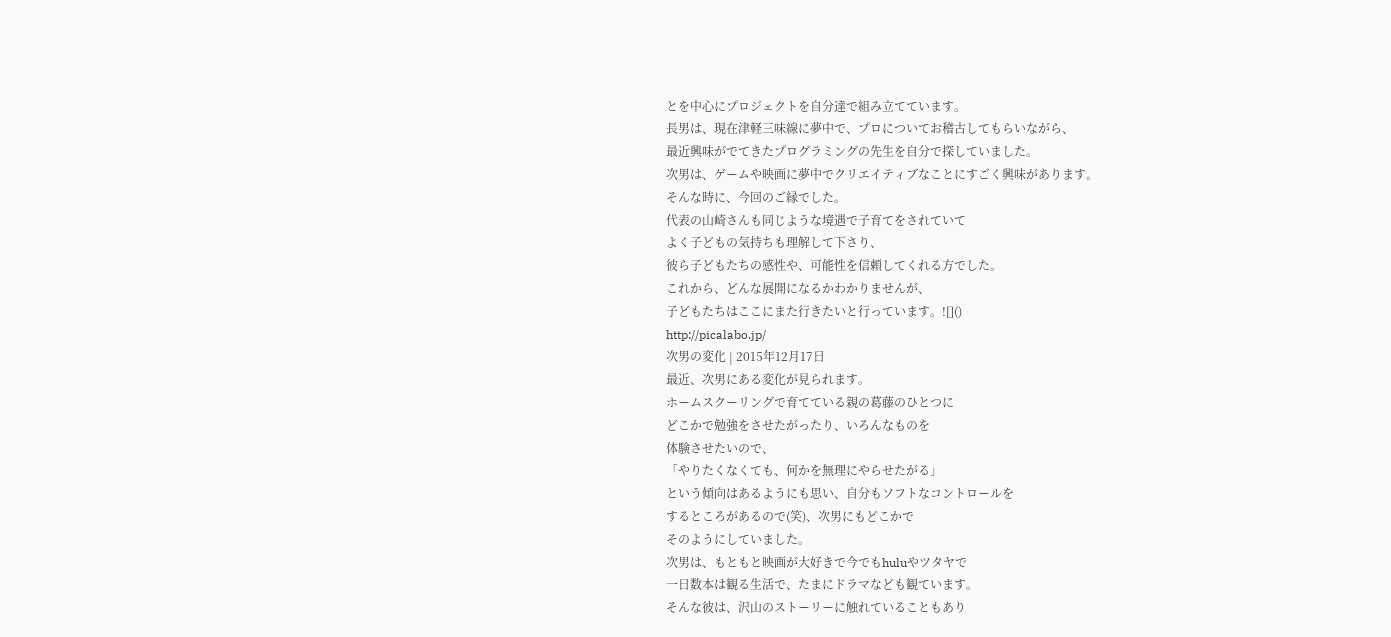とを中心にプロジェクトを自分達で組み立てています。
長男は、現在津軽三味線に夢中で、プロについてお稽古してもらいながら、
最近興味がでてきたプログラミングの先生を自分で探していました。
次男は、ゲームや映画に夢中でクリエイティブなことにすごく興味があります。
そんな時に、今回のご縁でした。
代表の山崎さんも同じような境遇で子育てをされていて
よく子どもの気持ちも理解して下さり、
彼ら子どもたちの感性や、可能性を信頼してくれる方でした。
これから、どんな展開になるかわかりませんが、
子どもたちはここにまた行きたいと行っています。![]()
http://picalabo.jp/
次男の変化 | 2015年12月17日
最近、次男にある変化が見られます。
ホームスクーリングで育てている親の葛藤のひとつに
どこかで勉強をさせたがったり、いろんなものを
体験させたいので、
「やりたくなくても、何かを無理にやらせたがる」
という傾向はあるようにも思い、自分もソフトなコントロールを
するところがあるので(笑)、次男にもどこかで
そのようにしていました。
次男は、もともと映画が大好きで今でもhuluやツタヤで
一日数本は観る生活で、たまにドラマなども観ています。
そんな彼は、沢山のストーリーに触れていることもあり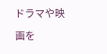ドラマや映画を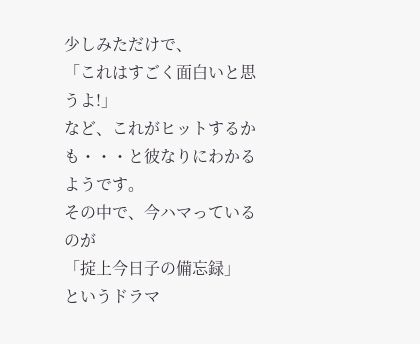少しみただけで、
「これはすごく面白いと思うよ!」
など、これがヒットするかも・・・と彼なりにわかるようです。
その中で、今ハマっているのが
「掟上今日子の備忘録」
というドラマ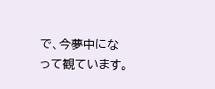で、今夢中になって観ています。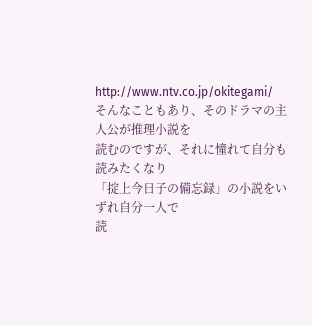http://www.ntv.co.jp/okitegami/
そんなこともあり、そのドラマの主人公が推理小説を
読むのですが、それに憧れて自分も読みたくなり
「掟上今日子の備忘録」の小説をいずれ自分一人で
読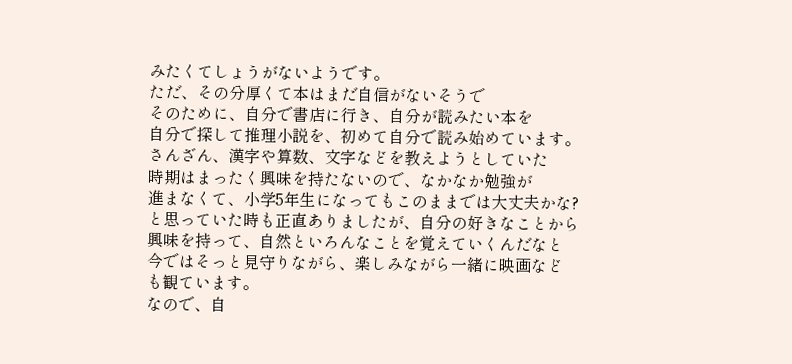みたくてしょうがないようです。
ただ、その分厚くて本はまだ自信がないそうで
そのために、自分で書店に行き、自分が読みたい本を
自分で探して推理小説を、初めて自分で読み始めています。
さんざん、漢字や算数、文字などを教えようとしていた
時期はまったく興味を持たないので、なかなか勉強が
進まなくて、小学5年生になってもこのままでは大丈夫かな?
と思っていた時も正直ありましたが、自分の好きなことから
興味を持って、自然といろんなことを覚えていくんだなと
今ではそっと見守りながら、楽しみながら一緒に映画など
も観ています。
なので、自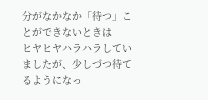分がなかなか「待つ」ことができないときは
ヒヤヒヤハラハラしていましたが、少しづつ待てるようになっ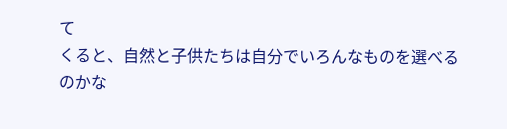て
くると、自然と子供たちは自分でいろんなものを選べる
のかな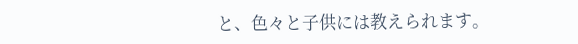と、色々と子供には教えられます。